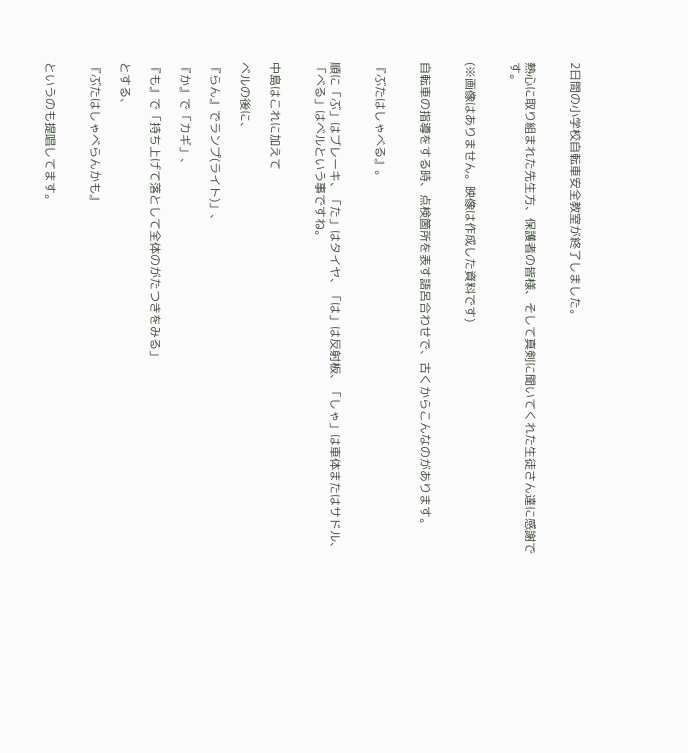2日間の小学校自転車安全教室が終了しました。


熱心に取り組まれた先生方、保護者の皆様、そして真剣に聞いてくれた生徒さん達に感謝です。


(※画像はありません。映像は作成した資料です)


自転車の指導をする時、点検箇所を表す語呂合わせで、古くからこんなのがあります。


『ぶたはしゃべる』。


順に「ぶ」はブレーキ、「た」はタイヤ、「は」は反射板、「しゃ」は車体またはサドル、「べる」はベルという事ですね。


中島はこれに加えて

ベルの後に、

『らん』でランプ(ライト)」、

『か』で「カギ」、

『も』で「持ち上げて落として全体のがたつきをみる」

とする、

『ぶたはしゃべらんかも』


というのも提唱してます。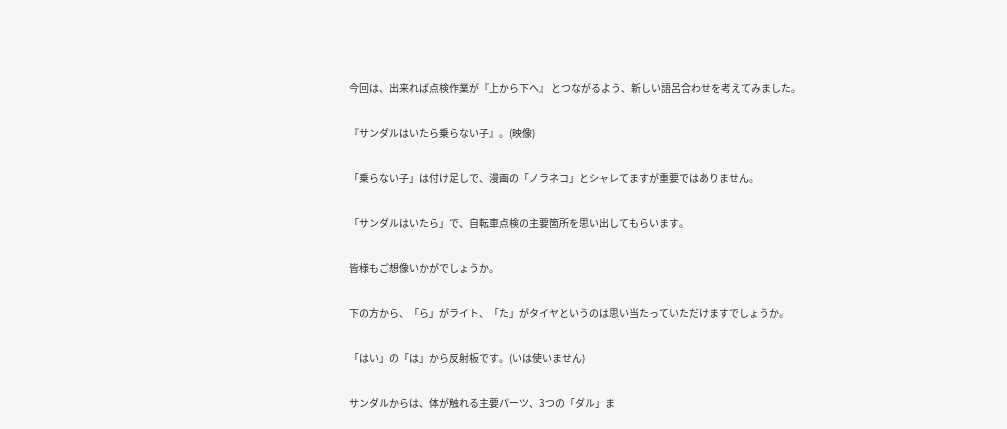今回は、出来れば点検作業が『上から下へ』 とつながるよう、新しい語呂合わせを考えてみました。


『サンダルはいたら乗らない子』。(映像)


「乗らない子」は付け足しで、漫画の「ノラネコ」とシャレてますが重要ではありません。


「サンダルはいたら」で、自転車点検の主要箇所を思い出してもらいます。


皆様もご想像いかがでしょうか。


下の方から、「ら」がライト、「た」がタイヤというのは思い当たっていただけますでしょうか。


「はい」の「は」から反射板です。(いは使いません)


サンダルからは、体が触れる主要パーツ、3つの「ダル」ま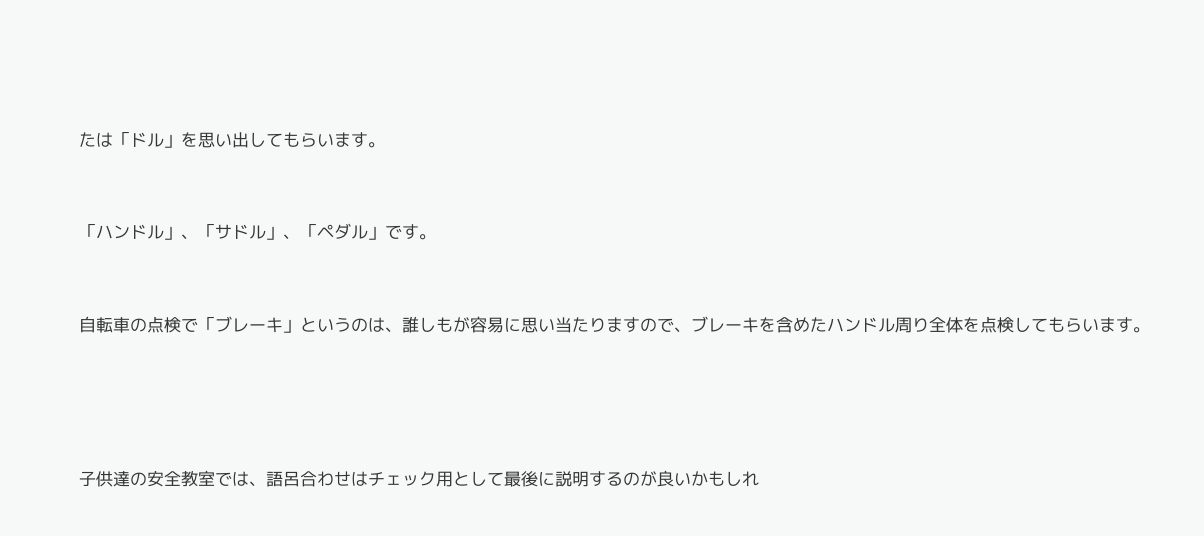たは「ドル」を思い出してもらいます。


「ハンドル」、「サドル」、「ペダル」です。


自転車の点検で「ブレーキ」というのは、誰しもが容易に思い当たりますので、ブレーキを含めたハンドル周り全体を点検してもらいます。




子供達の安全教室では、語呂合わせはチェック用として最後に説明するのが良いかもしれ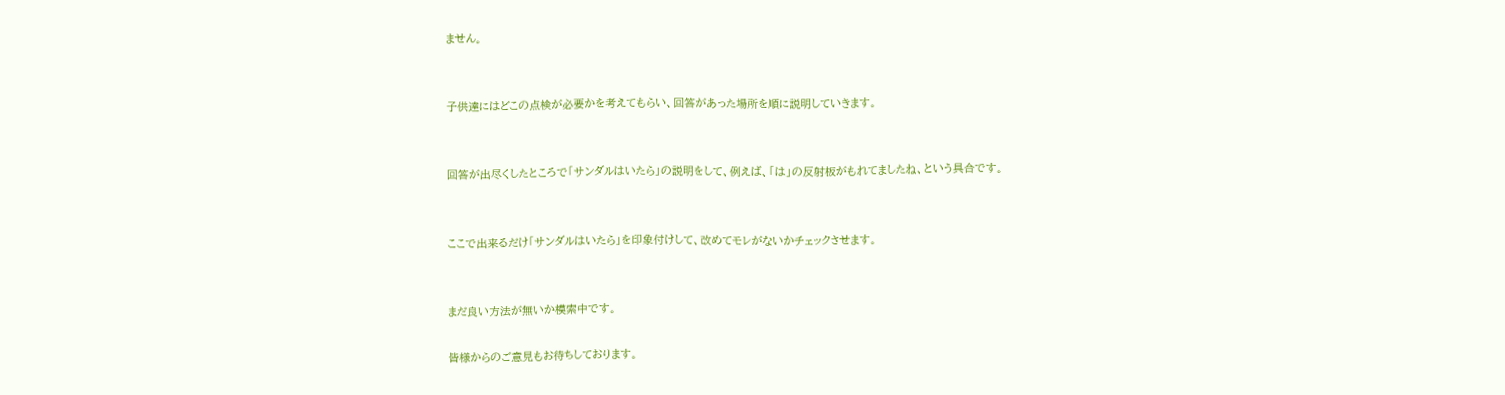ません。


子供達にはどこの点検が必要かを考えてもらい、回答があった場所を順に説明していきます。


回答が出尽くしたところで「サンダルはいたら」の説明をして、例えば、「は」の反射板がもれてましたね、という具合です。


ここで出来るだけ「サンダルはいたら」を印象付けして、改めてモレがないかチェックさせます。


まだ良い方法が無いか模索中です。

皆様からのご意見もお待ちしております。